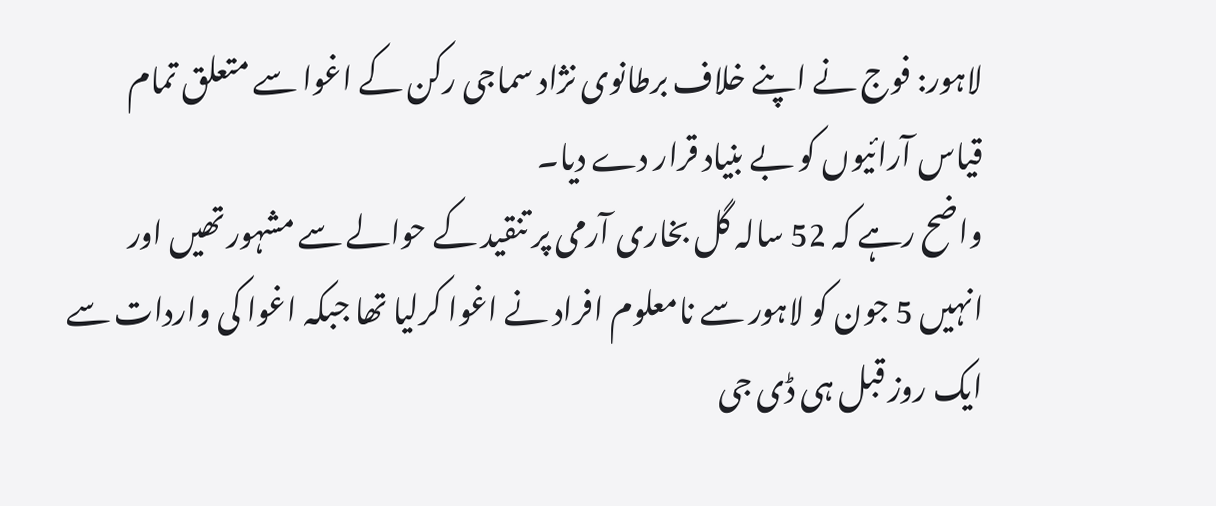لاہور: فوج نے اپنے خلاف برطانوی نژاد سماجی رکن کے اغوا سے متعلق تمام قیاس آرائیوں کو بے بنیاد قرار دے دیا۔
واضح رہے کہ 52 سالہ گل بخاری آرمی پر تنقید کے حوالے سے مشہور تھیں اور انہیں 5 جون کو لاہور سے نامعلوم افراد نے اغوا کرلیا تھا جبکہ اغوا کی واردات سے ایک روز قبل ہی ڈی جی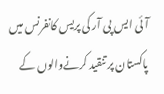آئی ایس پی آر کی پریس کانفرنس میں پاکستان پر تنقید کرنےوالوں کے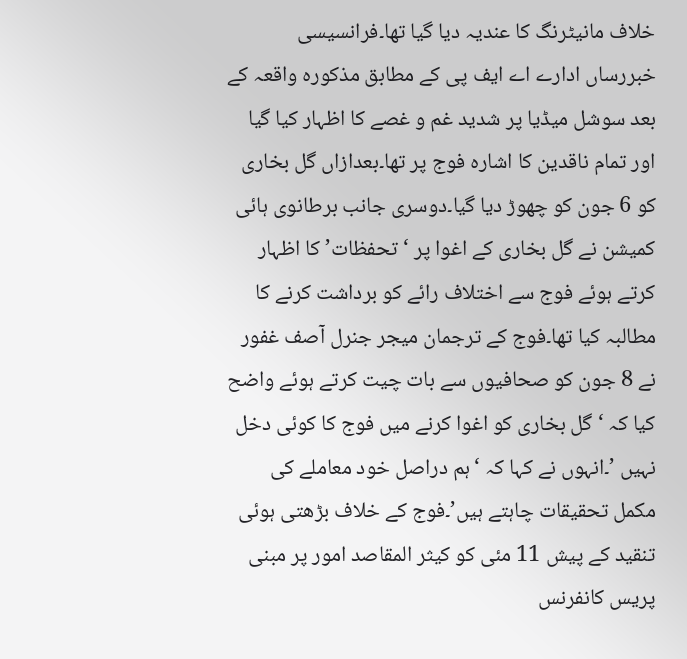خلاف مانیٹرنگ کا عندیہ دیا گیا تھا۔فرانسیسی خبررساں ادارے اے ایف پی کے مطابق مذکورہ واقعہ کے بعد سوشل میڈیا پر شدید غم و غصے کا اظہار کیا گیا اور تمام ناقدین کا اشارہ فوج پر تھا۔بعدازاں گل بخاری کو 6 جون کو چھوڑ دیا گیا۔دوسری جانب برطانوی ہائی کمیشن نے گل بخاری کے اغوا پر ‘تحفظات’ کا اظہار کرتے ہوئے فوج سے اختلاف رائے کو برداشت کرنے کا مطالبہ کیا تھا۔فوج کے ترجمان میجر جنرل آصف غفور نے 8 جون کو صحافیوں سے بات چیت کرتے ہوئے واضح کیا کہ ‘گل بخاری کو اغوا کرنے میں فوج کا کوئی دخل نہیں ’۔انہوں نے کہا کہ ‘ہم دراصل خود معاملے کی مکمل تحقیقات چاہتے ہیں’۔فوج کے خلاف بڑھتی ہوئی تنقید کے پیش 11 مئی کو کیثر المقاصد امور پر مبنی پریس کانفرنس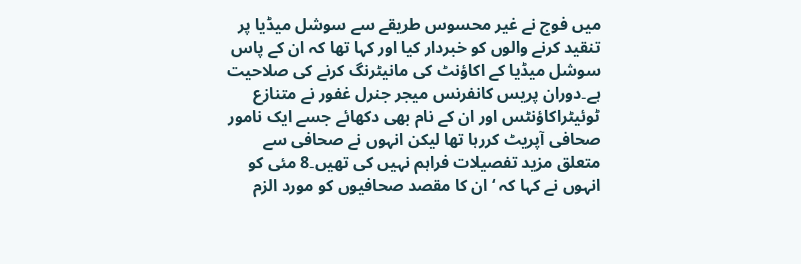میں فوج نے غیر محسوس طریقے سے سوشل میڈیا پر تنقید کرنے والوں کو خبردار کیا اور کہا تھا کہ ان کے پاس سوشل میڈیا کے اکاؤنٹ کی مانیٹرنگ کرنے کی صلاحیت ہے۔دوران پریس کانفرنس میجر جنرل غفور نے متنازع ٹوئیٹراکاؤنٹس اور ان کے نام بھی دکھائے جسے ایک نامور صحافی آپریٹ کررہا تھا لیکن انہوں نے صحافی سے متعلق مزید تفصیلات فراہم نہیں کی تھیں۔8 مئی کو انہوں نے کہا کہ ‘ان کا مقصد صحافیوں کو مورد الزم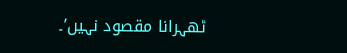ٹھہرانا مقصود نہیں’۔